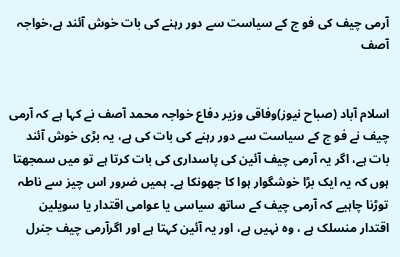آرمی چیف کی فو ج کے سیاست سے دور رہنے کی بات خوش آئند ہے،خواجہ آصف


اسلام آباد (صباح نیوز)وفاقی وزیر دفاع خواجہ محمد آصف نے کہا ہے کہ آرمی چیف نے فو ج کے سیاست سے دور رہنے کی بات کی ہے، یہ بڑی خوش آئند بات ہے، اگر یہ آرمی چیف آئین کی پاسداری کی بات کرتا ہے تو میں سمجھتا ہوں کہ یہ ایک بڑا خوشگوار ہوا کا جھونکا ہے۔ ہمیں ضرور اس چیز سے ناطہ توڑنا چاہیے کہ آرمی چیف کے ساتھ سیاسی یا عوامی اقتدار یا سویلین اقتدار منسلک ہے ، وہ نہیں ہے، اور یہ آئین کہتا ہے اور اگرآرمی چیف جنرل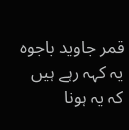قمر جاوید باجوہ یہ کہہ رہے ہیں کہ یہ ہونا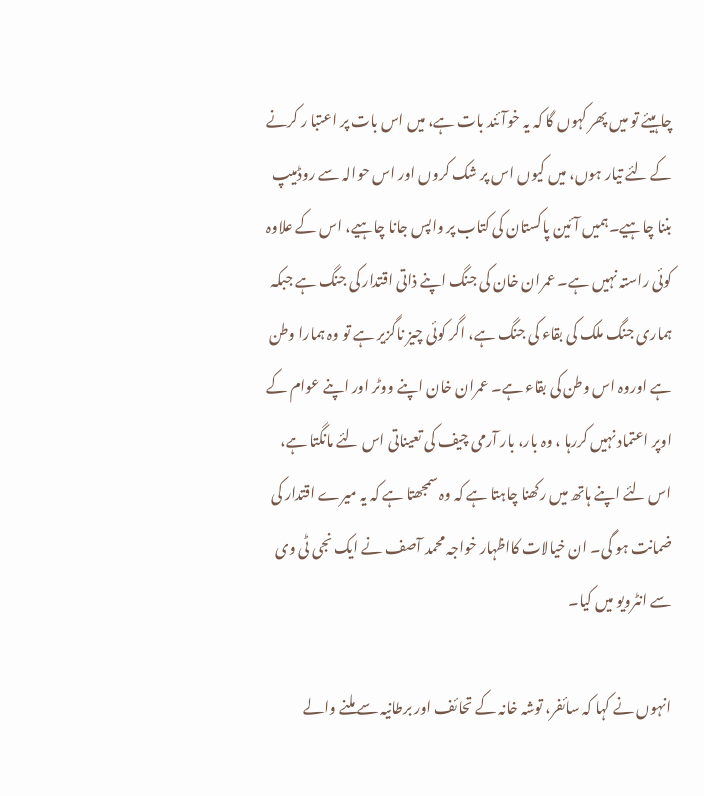چاہیئے تو میں پھر کہوں گا کہ یہ خوآئند بات ہے، میں اس بات پر اعتبا ر کرنے کے لئے تیار ہوں، میں کیوں اس پر شک کروں اور اس حوالہ سے روڈمیپ بننا چاہیے۔ہمیں آئین پاکستان کی کتاب پر واپس جانا چاہیے، اس کے علاوہ کوئی راستہ نہیں ہے۔ عمران خان کی جنگ اپنے ذاتی اقتدار کی جنگ ہے جبکہ ہماری جنگ ملک کی بقاء کی جنگ ہے، اگر کوئی چیز ناگزیر ہے تو وہ ہمارا وطن ہے اوروہ اس وطن کی بقاء ہے۔ عمران خان اپنے ووٹر اور اپنے عوام کے اوپر اعتماد نہیں کررہا ، وہ بار، بار آرمی چیف کی تعیناتی اس لئے مانگتا ہے، اس لئے اپنے ہاتھ میں رکھنا چاہتا ہے کہ وہ سمجھتا ہے کہ یہ میرے اقتدار کی ضمانت ہو گی۔ ان خیالات کااظہار خواجہ محمد آصف نے ایک نجی ٹی وی سے انٹرویو میں کیا۔

انہوں نے کہا کہ سائفر، توشہ خانہ کے تحائف اور برطانیہ سے ملنے والے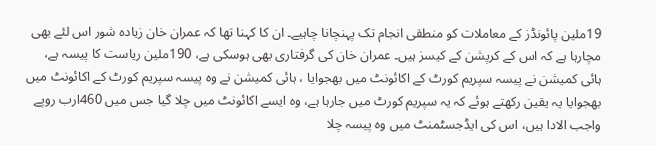19ملین پائونڈز کے معاملات کو منطقی انجام تک پہنچانا چاہیے۔ ان کا کہنا تھا کہ عمران خان زیادہ شور اس لئے بھی مچارہا ہے کہ اس کے کرپشن کے کیسز ہیں۔ عمران خان کی گرفتاری بھی ہوسکی ہے، 190ملین ریاست کا پیسہ ہے، ہائی کمیشن نے پیسہ سپریم کورٹ کے اکائونٹ میں بھجوایا ، ہائی کمیشن نے وہ پیسہ سپریم کورٹ کے اکائونٹ میں بھجوایا یہ یقین رکھتے ہوئے کہ یہ سپریم کورٹ میں جارہا ہے، وہ ایسے اکائونٹ میں چلا گیا جس میں 460ارب روپے واجب الادا ہیں، اس کی ایڈجسٹمنٹ میں وہ پیسہ چلا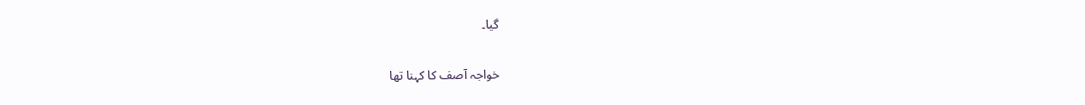گیا۔

خواجہ آصف کا کہنا تھا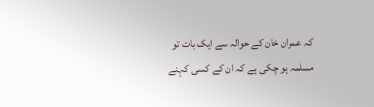کہ عمران خان کے حوالہ سے ایک بات تو مسلمہ ہو چکی ہے کہ ان کے کسی کہنے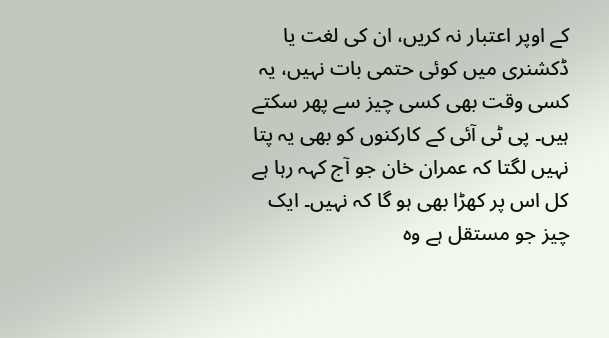کے اوپر اعتبار نہ کریں، ان کی لغت یا ڈکشنری میں کوئی حتمی بات نہیں، یہ کسی وقت بھی کسی چیز سے پھر سکتے ہیں۔ پی ٹی آئی کے کارکنوں کو بھی یہ پتا نہیں لگتا کہ عمران خان جو آج کہہ رہا ہے کل اس پر کھڑا بھی ہو گا کہ نہیں۔ ایک چیز جو مستقل ہے وہ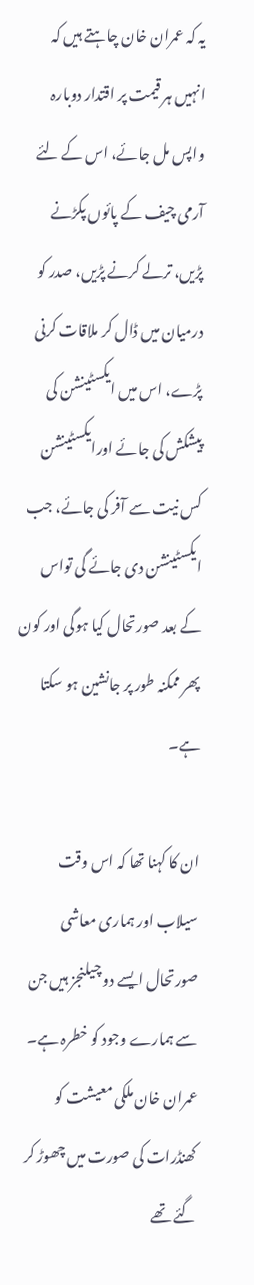یہ کہ عمران خان چاہتے ہیں کہ انہیں ہر قیمت پر اقتدار دوبارہ واپس مل جائے، اس کے لئے آرمی چیف کے پائوں پکڑنے پڑیں، ترلے کرنے پڑیں، صدر کو درمیان میں ڈال کر ملاقات کرنی پڑے، اس میں ایکسٹینشن کی پیشکش کی جائے اورایکسٹینشن کس نیت سے آفر کی جائے، جب ایکسٹینشن دی جائے گی تواس کے بعد صورتحال کیا ہوگی اور کون پھر ممکنہ طور پر جانشین ہو سکتا ہے۔

ان کا کہنا تھا کہ اس وقت سیلاب اور ہماری معاشی صورتحال ایسے دو چیلنجز ہیں جن سے ہمارے وجود کو خطرہ ہے۔ عمران خان ملکی معیشت کو کھنڈرات کی صورت میں چھوڑ کر گئے تھے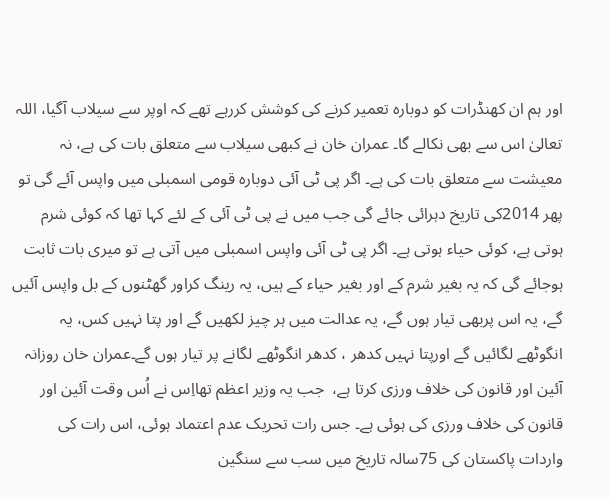اور ہم ان کھنڈرات کو دوبارہ تعمیر کرنے کی کوشش کررہے تھے کہ اوپر سے سیلاب آگیا، اللہ تعالیٰ اس سے بھی نکالے گا۔ عمران خان نے کبھی سیلاب سے متعلق بات کی ہے، نہ معیشت سے متعلق بات کی ہے۔ اگر پی ٹی آئی دوبارہ قومی اسمبلی میں واپس آئے گی تو پھر 2014کی تاریخ دہرائی جائے گی جب میں نے پی ٹی آئی کے لئے کہا تھا کہ کوئی شرم ہوتی ہے، کوئی حیاء ہوتی ہے۔ اگر پی ٹی آئی واپس اسمبلی میں آتی ہے تو میری بات ثابت ہوجائے گی کہ یہ بغیر شرم کے اور بغیر حیاء کے ہیں، یہ رینگ کراور گھٹنوں کے بل واپس آئیں گے، یہ اس پربھی تیار ہوں گے، یہ عدالت میں ہر چیز لکھیں گے اور پتا نہیں کس، یہ انگوٹھے لگائیں گے اورپتا نہیں کدھر ، کدھر انگوٹھے لگانے پر تیار ہوں گے۔عمران خان روزانہ آئین اور قانون کی خلاف ورزی کرتا ہے،  جب یہ وزیر اعظم تھااِس نے اُس وقت آئین اور قانون کی خلاف ورزی کی ہوئی ہے۔ جس رات تحریک عدم اعتماد ہوئی، اس رات کی واردات پاکستان کی 75سالہ تاریخ میں سب سے سنگین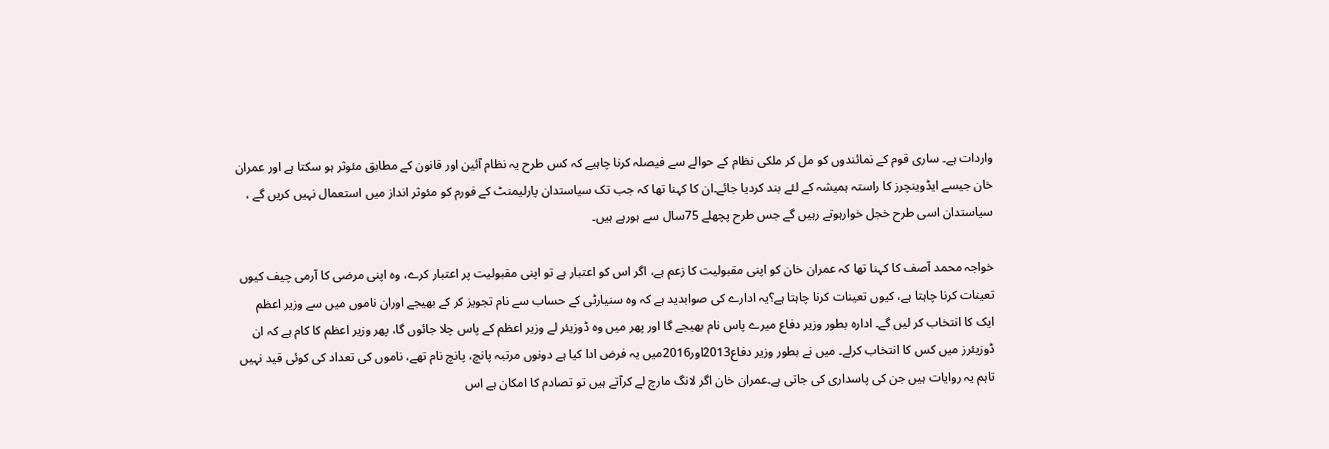واردات ہے۔ ساری قوم کے نمائندوں کو مل کر ملکی نظام کے حوالے سے فیصلہ کرنا چاہیے کہ کس طرح یہ نظام آئین اور قانون کے مطابق مئوثر ہو سکتا ہے اور عمران خان جیسے ایڈوینچرز کا راستہ ہمیشہ کے لئے بند کردیا جائے۔ان کا کہنا تھا کہ جب تک سیاستدان پارلیمنٹ کے فورم کو مئوثر انداز میں استعمال نہیں کریں گے ، سیاستدان اسی طرح خجل خوارہوتے رہیں گے جس طرح پچھلے 75سال سے ہورہے ہیں۔

خواجہ محمد آصف کا کہنا تھا کہ عمران خان کو اپنی مقبولیت کا زعم ہے، اگر اس کو اعتبار ہے تو اپنی مقبولیت پر اعتبار کرے، وہ اپنی مرضی کا آرمی چیف کیوں تعینات کرنا چاہتا ہے، کیوں تعینات کرنا چاہتا ہے؟یہ ادارے کی صوابدید ہے کہ وہ سنیارٹی کے حساب سے نام تجویز کر کے بھیجے اوران ناموں میں سے وزیر اعظم ایک کا انتخاب کر لیں گے۔ ادارہ بطور وزیر دفاع میرے پاس نام بھیجے گا اور پھر میں وہ ڈوزیئر لے وزیر اعظم کے پاس چلا جائوں گا، پھر وزیر اعظم کا کام ہے کہ ان ڈوزیئرز میں کس کا انتخاب کرلے۔ میں نے بطور وزیر دفاع2013اور2016میں یہ فرض ادا کیا ہے دونوں مرتبہ پانچ، پانچ نام تھے، ناموں کی تعداد کی کوئی قید نہیں تاہم یہ روایات ہیں جن کی پاسداری کی جاتی ہے۔عمران خان اگر لانگ مارچ لے کرآتے ہیں تو تصادم کا امکان ہے اس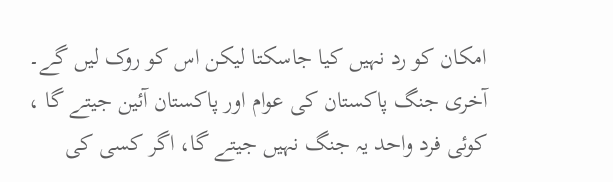امکان کو رد نہیں کیا جاسکتا لیکن اس کو روک لیں گے۔ آخری جنگ پاکستان کی عوام اور پاکستان آئین جیتے گا ، کوئی فرد واحد یہ جنگ نہیں جیتے گا، اگر کسی کی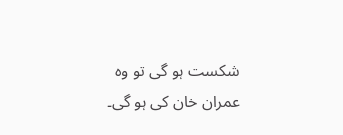شکست ہو گی تو وہ عمران خان کی ہو گی۔